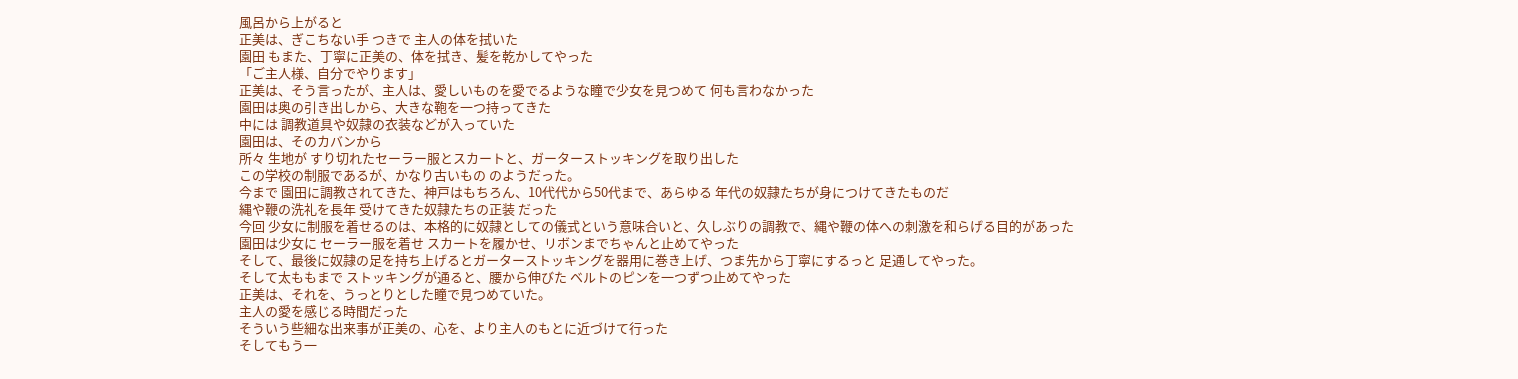風呂から上がると
正美は、ぎこちない手 つきで 主人の体を拭いた
園田 もまた、丁寧に正美の、体を拭き、髪を乾かしてやった
「ご主人様、自分でやります」
正美は、そう言ったが、主人は、愛しいものを愛でるような瞳で少女を見つめて 何も言わなかった
園田は奥の引き出しから、大きな鞄を一つ持ってきた
中には 調教道具や奴隷の衣装などが入っていた
園田は、そのカバンから
所々 生地が すり切れたセーラー服とスカートと、ガーターストッキングを取り出した
この学校の制服であるが、かなり古いもの のようだった。
今まで 園田に調教されてきた、神戸はもちろん、10代代から50代まで、あらゆる 年代の奴隷たちが身につけてきたものだ
縄や鞭の洗礼を長年 受けてきた奴隷たちの正装 だった
今回 少女に制服を着せるのは、本格的に奴隷としての儀式という意味合いと、久しぶりの調教で、縄や鞭の体への刺激を和らげる目的があった
園田は少女に セーラー服を着せ スカートを履かせ、リボンまでちゃんと止めてやった
そして、最後に奴隷の足を持ち上げるとガーターストッキングを器用に巻き上げ、つま先から丁寧にするっと 足通してやった。
そして太ももまで ストッキングが通ると、腰から伸びた ベルトのピンを一つずつ止めてやった
正美は、それを、うっとりとした瞳で見つめていた。
主人の愛を感じる時間だった
そういう些細な出来事が正美の、心を、より主人のもとに近づけて行った
そしてもう一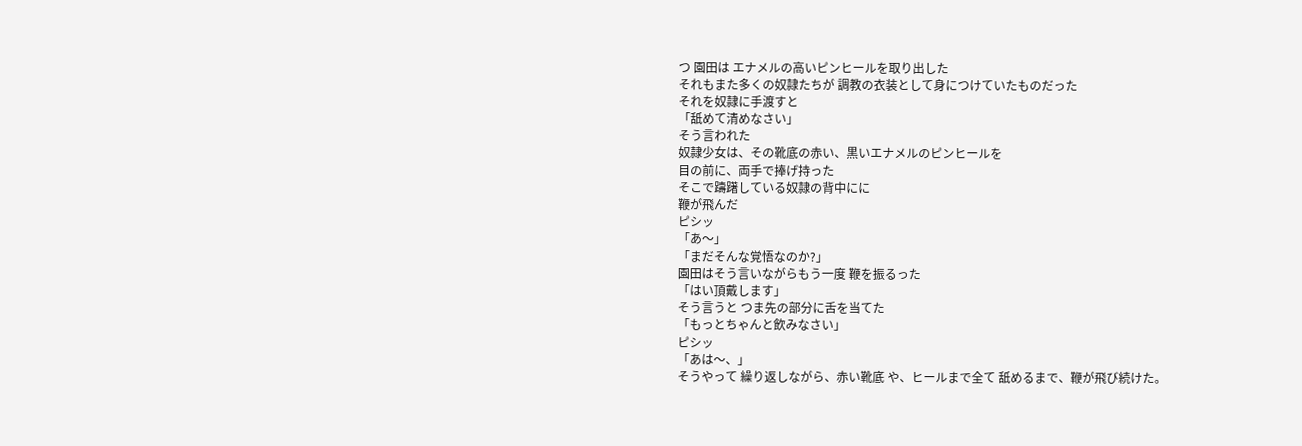つ 園田は エナメルの高いピンヒールを取り出した
それもまた多くの奴隷たちが 調教の衣装として身につけていたものだった
それを奴隷に手渡すと
「舐めて清めなさい」
そう言われた
奴隷少女は、その靴底の赤い、黒いエナメルのピンヒールを
目の前に、両手で捧げ持った
そこで躊躇している奴隷の背中にに
鞭が飛んだ
ピシッ
「あ〜」
「まだそんな覚悟なのか?」
園田はそう言いながらもう一度 鞭を振るった
「はい頂戴します」
そう言うと つま先の部分に舌を当てた
「もっとちゃんと飲みなさい」
ピシッ
「あは〜、」
そうやって 繰り返しながら、赤い靴底 や、ヒールまで全て 舐めるまで、鞭が飛び続けた。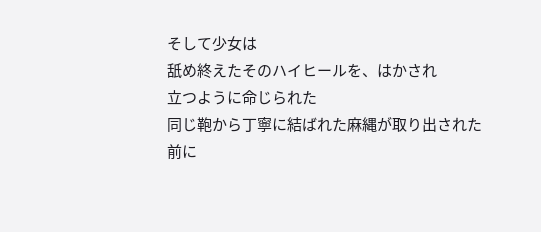そして少女は
舐め終えたそのハイヒールを、はかされ
立つように命じられた
同じ鞄から丁寧に結ばれた麻縄が取り出された
前に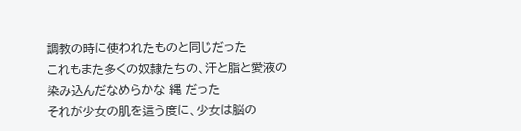調教の時に使われたものと同じだった
これもまた多くの奴隷たちの、汗と脂と愛液の染み込んだなめらかな 縄 だった
それが少女の肌を這う度に、少女は脳の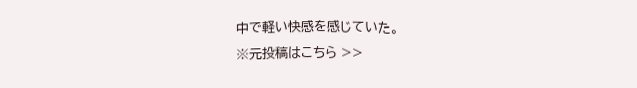中で軽い快感を感じていた。
※元投稿はこちら >>